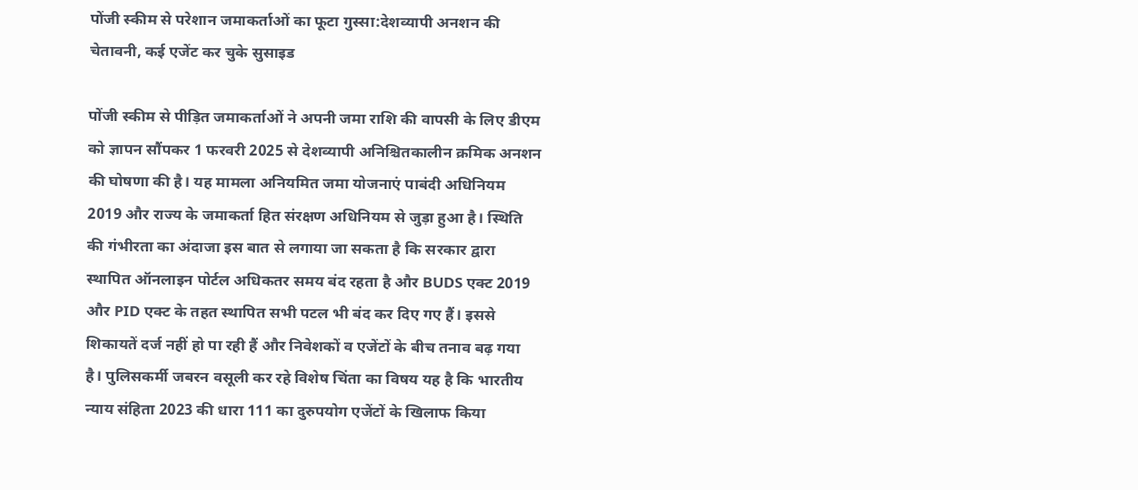पोंजी स्कीम से परेशान जमाकर्ताओं का फूटा गुस्सा:देशव्यापी अनशन की चेतावनी, कई एजेंट कर चुके सुसाइड

पोंजी स्कीम से पीड़ित जमाकर्ताओं ने अपनी जमा राशि की वापसी के लिए डीएम को ज्ञापन सौंपकर 1 फरवरी 2025 से देशव्यापी अनिश्चितकालीन क्रमिक अनशन की घोषणा की है। यह मामला अनियमित जमा योजनाएं पाबंदी अधिनियम 2019 और राज्य के जमाकर्ता हित संरक्षण अधिनियम से जुड़ा हुआ है। स्थिति की गंभीरता का अंदाजा इस बात से लगाया जा सकता है कि सरकार द्वारा स्थापित ऑनलाइन पोर्टल अधिकतर समय बंद रहता है और BUDS एक्ट 2019 और PID एक्ट के तहत स्थापित सभी पटल भी बंद कर दिए गए हैं। इससे शिकायतें दर्ज नहीं हो पा रही हैं और निवेशकों व एजेंटों के बीच तनाव बढ़ गया है। पुलिसकर्मी जबरन वसूली कर रहे विशेष चिंता का विषय यह है कि भारतीय न्याय संहिता 2023 की धारा 111 का दुरुपयोग एजेंटों के खिलाफ किया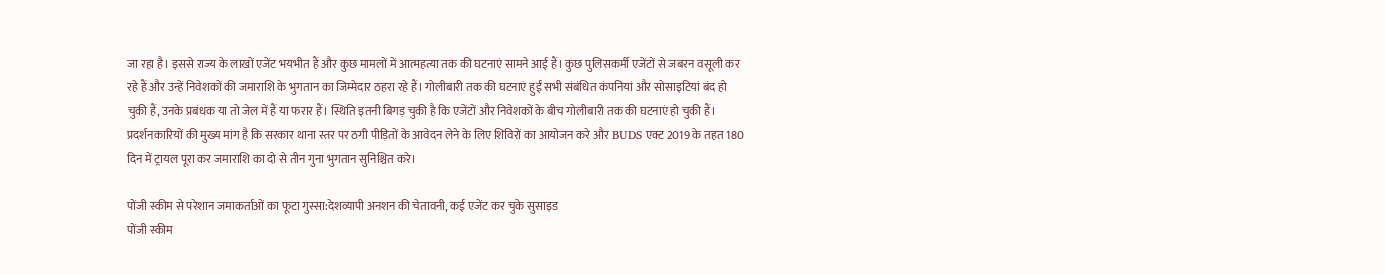जा रहा है। इससे राज्य के लाखों एजेंट भयभीत हैं और कुछ मामलों में आत्महत्या तक की घटनाएं सामने आई हैं। कुछ पुलिसकर्मी एजेंटों से जबरन वसूली कर रहे हैं और उन्हें निवेशकों की जमाराशि के भुगतान का जिम्मेदार ठहरा रहे हैं। गोलीबारी तक की घटनाएं हुईं सभी संबंधित कंपनियां और सोसाइटियां बंद हो चुकी हैं, उनके प्रबंधक या तो जेल में हैं या फरार हैं। स्थिति इतनी बिगड़ चुकी है कि एजेंटों और निवेशकों के बीच गोलीबारी तक की घटनाएं हो चुकी हैं। प्रदर्शनकारियों की मुख्य मांग है कि सरकार थाना स्तर पर ठगी पीड़ितों के आवेदन लेने के लिए शिविरों का आयोजन करे और BUDS एक्ट 2019 के तहत 180 दिन में ट्रायल पूरा कर जमाराशि का दो से तीन गुना भुगतान सुनिश्चित करे।

पोंजी स्कीम से परेशान जमाकर्ताओं का फूटा गुस्सा:देशव्यापी अनशन की चेतावनी, कई एजेंट कर चुके सुसाइड
पोंजी स्कीम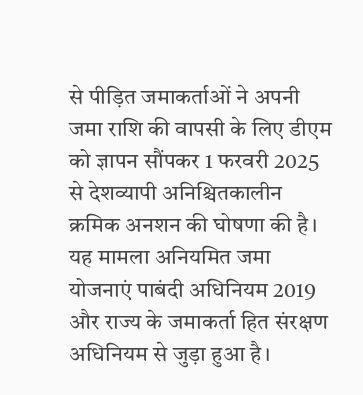से पीड़ित जमाकर्ताओं ने अपनी जमा राशि की वापसी के लिए डीएम को ज्ञापन सौंपकर 1 फरवरी 2025 से देशव्यापी अनिश्चितकालीन क्रमिक अनशन की घोषणा की है। यह मामला अनियमित जमा योजनाएं पाबंदी अधिनियम 2019 और राज्य के जमाकर्ता हित संरक्षण अधिनियम से जुड़ा हुआ है।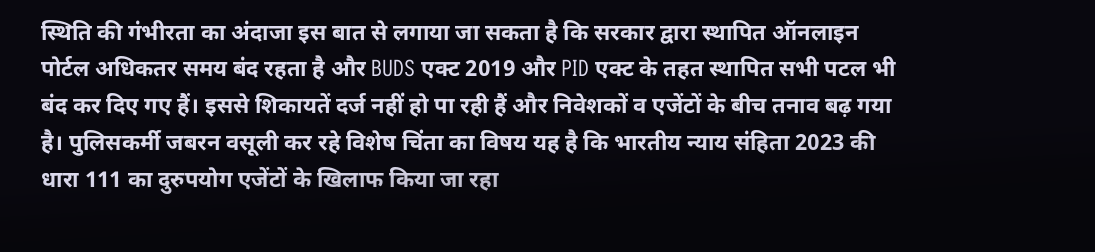स्थिति की गंभीरता का अंदाजा इस बात से लगाया जा सकता है कि सरकार द्वारा स्थापित ऑनलाइन पोर्टल अधिकतर समय बंद रहता है और BUDS एक्ट 2019 और PID एक्ट के तहत स्थापित सभी पटल भी बंद कर दिए गए हैं। इससे शिकायतें दर्ज नहीं हो पा रही हैं और निवेशकों व एजेंटों के बीच तनाव बढ़ गया है। पुलिसकर्मी जबरन वसूली कर रहे विशेष चिंता का विषय यह है कि भारतीय न्याय संहिता 2023 की धारा 111 का दुरुपयोग एजेंटों के खिलाफ किया जा रहा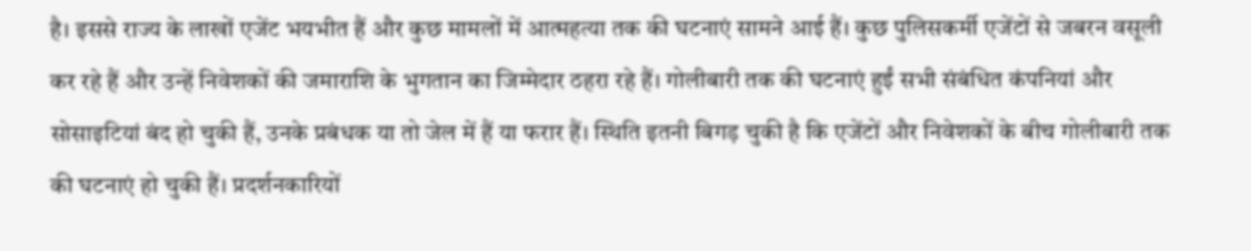है। इससे राज्य के लाखों एजेंट भयभीत हैं और कुछ मामलों में आत्महत्या तक की घटनाएं सामने आई हैं। कुछ पुलिसकर्मी एजेंटों से जबरन वसूली कर रहे हैं और उन्हें निवेशकों की जमाराशि के भुगतान का जिम्मेदार ठहरा रहे हैं। गोलीबारी तक की घटनाएं हुईं सभी संबंधित कंपनियां और सोसाइटियां बंद हो चुकी हैं, उनके प्रबंधक या तो जेल में हैं या फरार हैं। स्थिति इतनी बिगड़ चुकी है कि एजेंटों और निवेशकों के बीच गोलीबारी तक की घटनाएं हो चुकी हैं। प्रदर्शनकारियों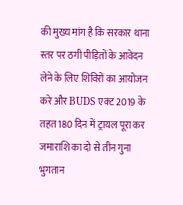की मुख्य मांग है कि सरकार थाना स्तर पर ठगी पीड़ितों के आवेदन लेने के लिए शिविरों का आयोजन करे और BUDS एक्ट 2019 के तहत 180 दिन में ट्रायल पूरा कर जमाराशि का दो से तीन गुना भुगतान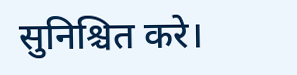सुनिश्चित करे।